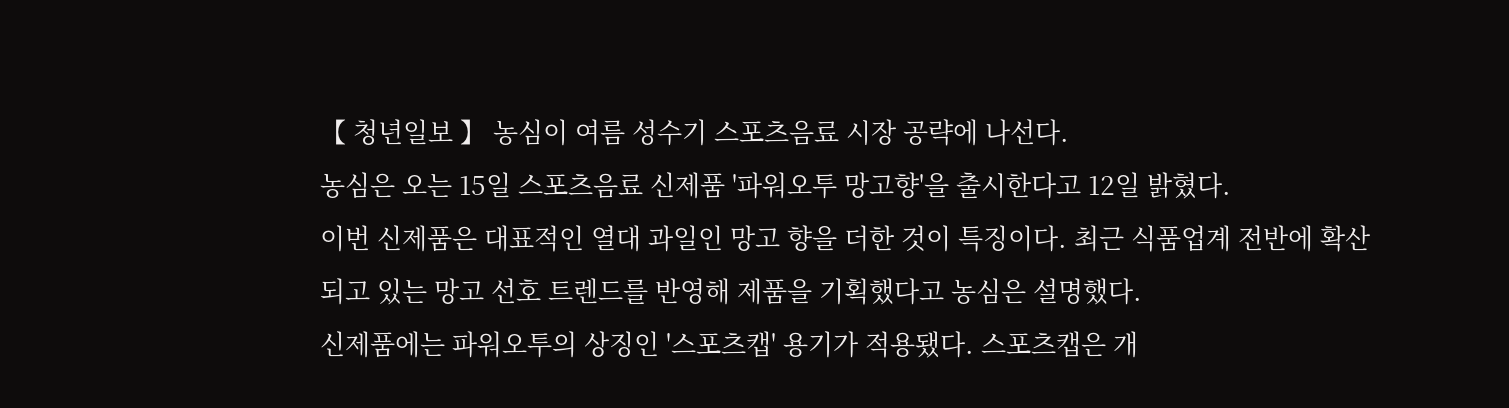【 청년일보 】 농심이 여름 성수기 스포츠음료 시장 공략에 나선다.
농심은 오는 15일 스포츠음료 신제품 '파워오투 망고향'을 출시한다고 12일 밝혔다.
이번 신제품은 대표적인 열대 과일인 망고 향을 더한 것이 특징이다. 최근 식품업계 전반에 확산되고 있는 망고 선호 트렌드를 반영해 제품을 기획했다고 농심은 설명했다.
신제품에는 파워오투의 상징인 '스포츠캡' 용기가 적용됐다. 스포츠캡은 개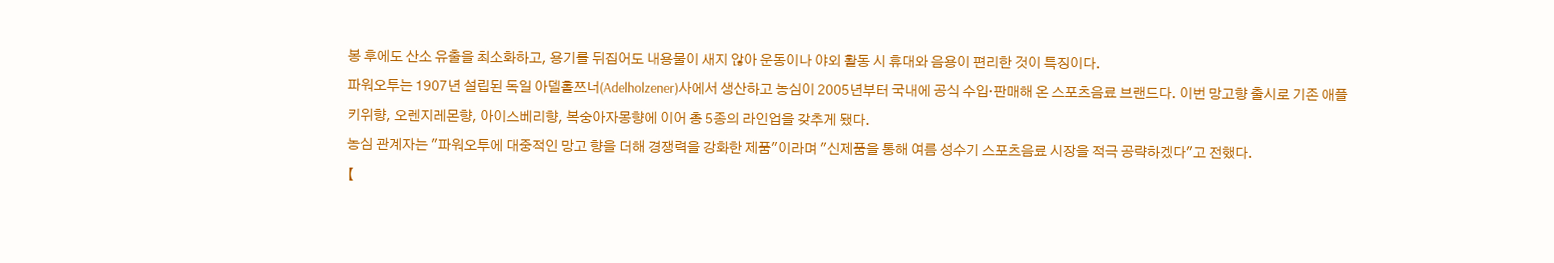봉 후에도 산소 유출을 최소화하고, 용기를 뒤집어도 내용물이 새지 않아 운동이나 야외 활동 시 휴대와 음용이 편리한 것이 특징이다.
파워오투는 1907년 설립된 독일 아델홀쯔너(Adelholzener)사에서 생산하고 농심이 2005년부터 국내에 공식 수입·판매해 온 스포츠음료 브랜드다. 이번 망고향 출시로 기존 애플키위향, 오렌지레몬향, 아이스베리향, 복숭아자몽향에 이어 총 5종의 라인업을 갖추게 됐다.
농심 관계자는 "파워오투에 대중적인 망고 향을 더해 경쟁력을 강화한 제품"이라며 "신제품을 통해 여름 성수기 스포츠음료 시장을 적극 공략하겠다"고 전했다.
【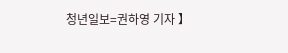청년일보=권하영 기자 】